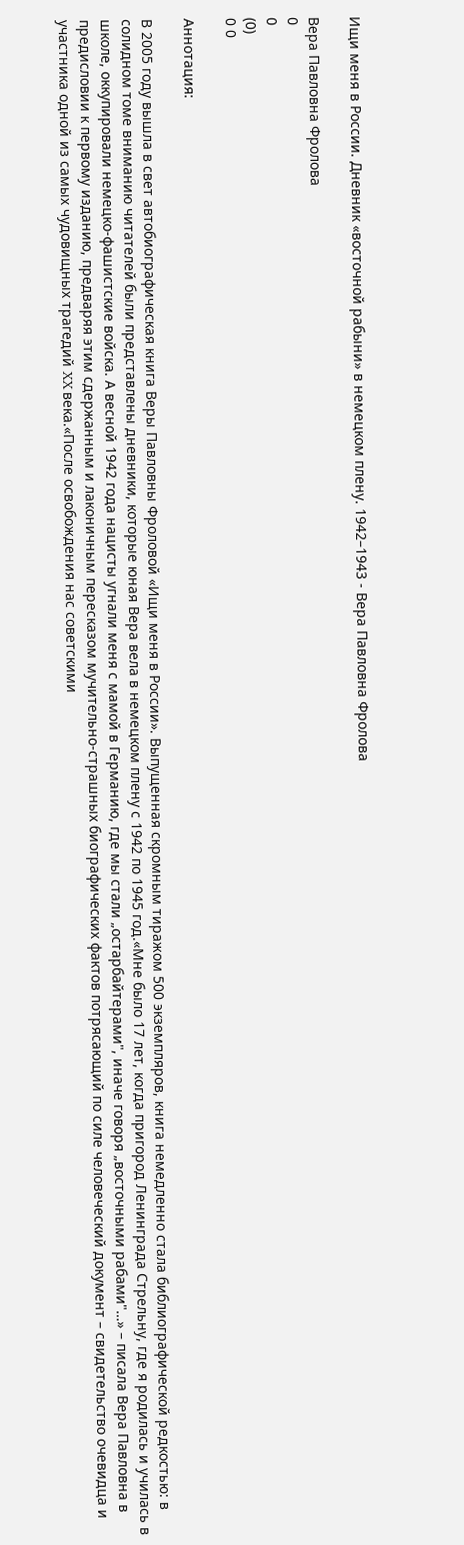Ищи меня в России. Дневник «восточной рабыни» в немецком плену. 1942–1943 - Вера Павловна Фролова

Вера Павловна Фролова
0
0
(0)
0 0

Аннотация:

В 2005 году вышла в свет автобиографическая книга Веры Павловны Фроловой «Ищи меня в России». Выпущенная скромным тиражом 500 экземпляров, книга немедленно стала библиографической редкостью: в солидном томе вниманию читателей были представлены дневники, которые юная Вера вела в немецком плену с 1942 по 1945 год.«Мне было 17 лет, когда пригород Ленинграда Стрельну, где я родилась и училась в школе, оккупировали немецко-фашистские войска. А весной 1942 года нацисты угнали меня с мамой в Германию, где мы стали „остарбайтерами", иначе говоря „восточными рабами"…» – писала Вера Павловна в предисловии к первому изданию, предваряя этим сдержанным и лаконичным пересказом мучительно-страшных биографических фактов потрясающий по силе человеческий документ – свидетельство очевидца и участника одной из самых чудовищных трагедий XX века.«После освобождения нас советскими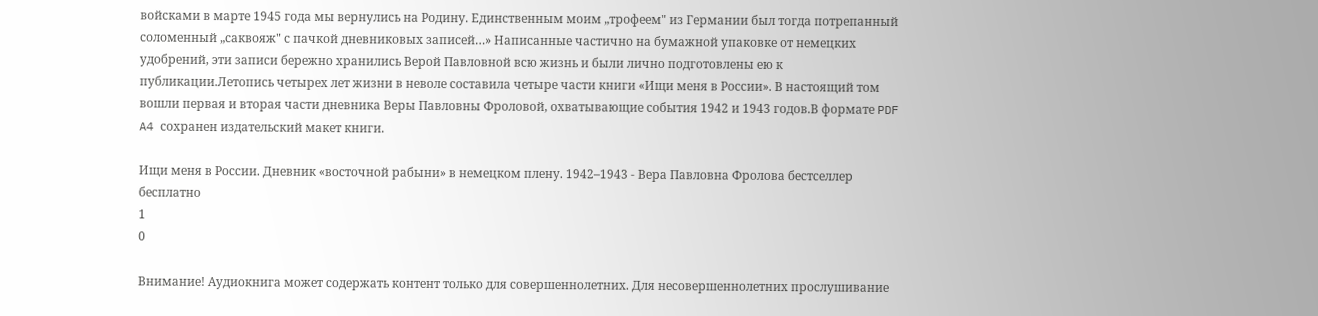войсками в марте 1945 года мы вернулись на Родину. Единственным моим „трофеем" из Германии был тогда потрепанный соломенный „саквояж" с пачкой дневниковых записей…» Написанные частично на бумажной упаковке от немецких удобрений, эти записи бережно хранились Верой Павловной всю жизнь и были лично подготовлены ею к публикации.Летопись четырех лет жизни в неволе составила четыре части книги «Ищи меня в России». В настоящий том вошли первая и вторая части дневника Веры Павловны Фроловой, охватывающие события 1942 и 1943 годов.В формате PDF A4 сохранен издательский макет книги.

Ищи меня в России. Дневник «восточной рабыни» в немецком плену. 1942–1943 - Вера Павловна Фролова бестселлер бесплатно
1
0

Внимание! Аудиокнига может содержать контент только для совершеннолетних. Для несовершеннолетних прослушивание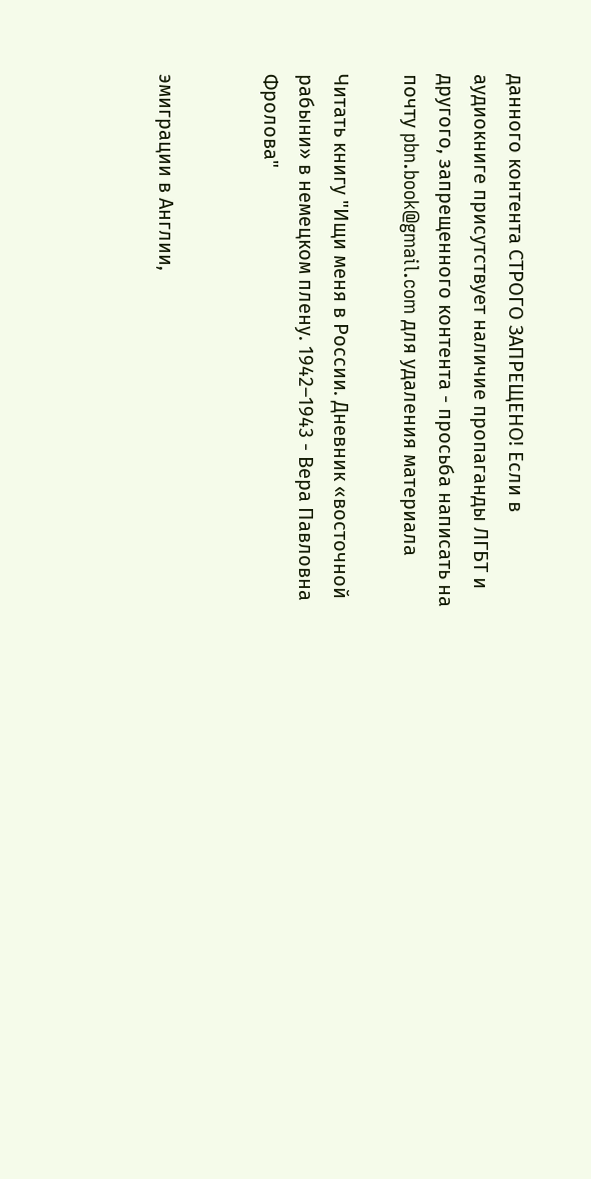данного контента СТРОГО ЗАПРЕЩЕНО! Если в аудиокниге присутствует наличие пропаганды ЛГБТ и другого, запрещенного контента - просьба написать на почту pbn.book@gmail.com для удаления материала

Читать книгу "Ищи меня в России. Дневник «восточной рабыни» в немецком плену. 1942–1943 - Вера Павловна Фролова"


эмиграции в Англии,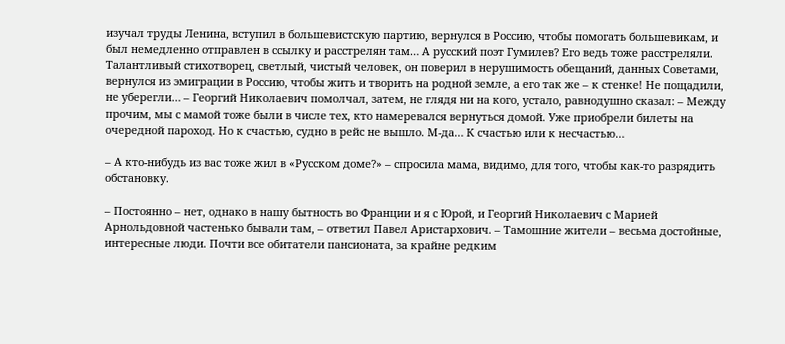изучал труды Ленина, вступил в большевистскую партию, вернулся в Россию, чтобы помогать большевикам, и был немедленно отправлен в ссылку и расстрелян там… А русский поэт Гумилев? Его ведь тоже расстреляли. Талантливый стихотворец, светлый, чистый человек, он поверил в нерушимость обещаний, данных Советами, вернулся из эмиграции в Россию, чтобы жить и творить на родной земле, а его так же – к стенке! Не пощадили, не уберегли… – Георгий Николаевич помолчал, затем, не глядя ни на кого, устало, равнодушно сказал: – Между прочим, мы с мамой тоже были в числе тех, кто намеревался вернуться домой. Уже приобрели билеты на очередной пароход. Но к счастью, судно в рейс не вышло. М-да… К счастью или к несчастью…

– А кто-нибудь из вас тоже жил в «Русском доме?» – спросила мама, видимо, для того, чтобы как-то разрядить обстановку.

– Постоянно – нет, однако в нашу бытность во Франции и я с Юрой, и Георгий Николаевич с Марией Арнольдовной частенько бывали там, – ответил Павел Аристархович. – Тамошние жители – весьма достойные, интересные люди. Почти все обитатели пансионата, за крайне редким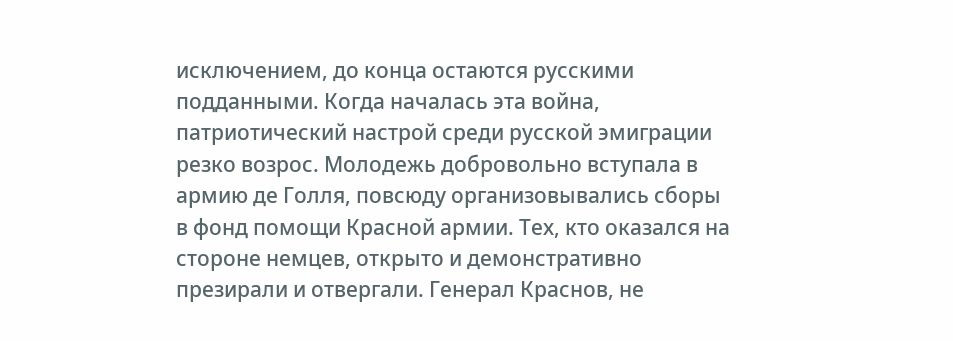исключением, до конца остаются русскими подданными. Когда началась эта война, патриотический настрой среди русской эмиграции резко возрос. Молодежь добровольно вступала в армию де Голля, повсюду организовывались сборы в фонд помощи Красной армии. Тех, кто оказался на стороне немцев, открыто и демонстративно презирали и отвергали. Генерал Краснов, не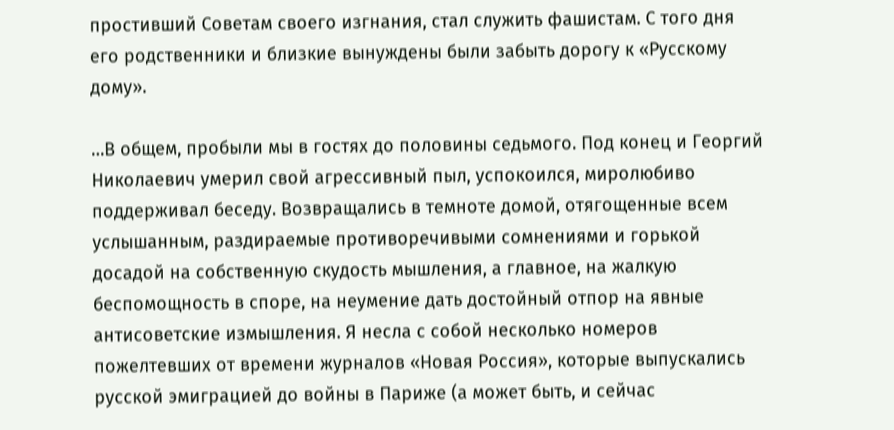простивший Советам своего изгнания, стал служить фашистам. С того дня его родственники и близкие вынуждены были забыть дорогу к «Русскому дому».

…В общем, пробыли мы в гостях до половины седьмого. Под конец и Георгий Николаевич умерил свой агрессивный пыл, успокоился, миролюбиво поддерживал беседу. Возвращались в темноте домой, отягощенные всем услышанным, раздираемые противоречивыми сомнениями и горькой досадой на собственную скудость мышления, а главное, на жалкую беспомощность в споре, на неумение дать достойный отпор на явные антисоветские измышления. Я несла с собой несколько номеров пожелтевших от времени журналов «Новая Россия», которые выпускались русской эмиграцией до войны в Париже (а может быть, и сейчас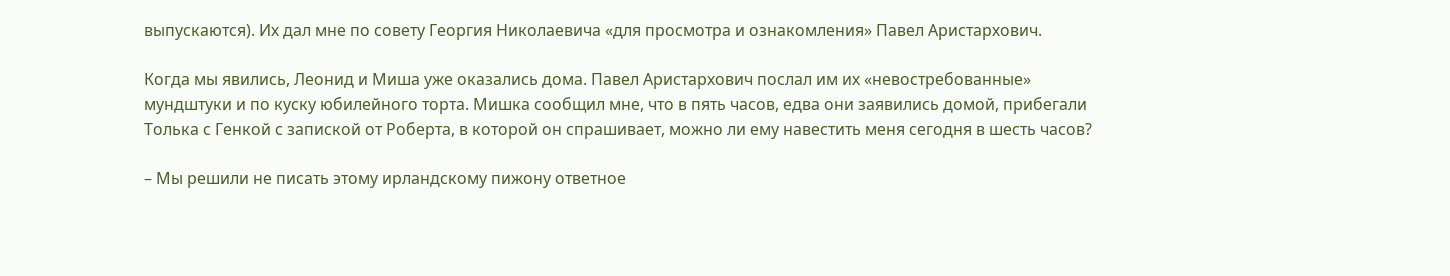выпускаются). Их дал мне по совету Георгия Николаевича «для просмотра и ознакомления» Павел Аристархович.

Когда мы явились, Леонид и Миша уже оказались дома. Павел Аристархович послал им их «невостребованные» мундштуки и по куску юбилейного торта. Мишка сообщил мне, что в пять часов, едва они заявились домой, прибегали Толька с Генкой с запиской от Роберта, в которой он спрашивает, можно ли ему навестить меня сегодня в шесть часов?

– Мы решили не писать этому ирландскому пижону ответное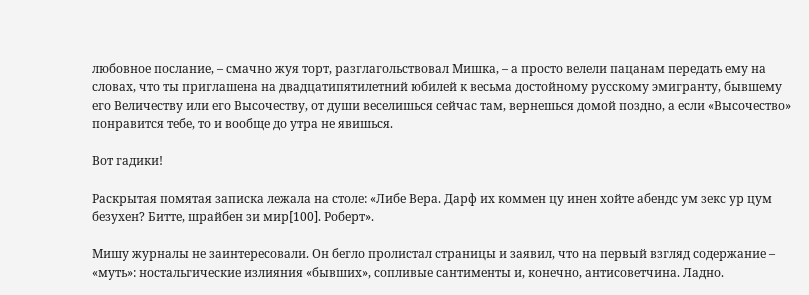любовное послание, – смачно жуя торт, разглагольствовал Мишка, – а просто велели пацанам передать ему на словах, что ты приглашена на двадцатипятилетний юбилей к весьма достойному русскому эмигранту, бывшему его Величеству или его Высочеству, от души веселишься сейчас там, вернешься домой поздно, а если «Высочество» понравится тебе, то и вообще до утра не явишься.

Вот гадики!

Раскрытая помятая записка лежала на столе: «Либе Вера. Дарф их коммен цу инен хойте абендс ум зекс ур цум безухен? Битте, шрайбен зи мир[100]. Роберт».

Мишу журналы не заинтересовали. Он бегло пролистал страницы и заявил, что на первый взгляд содержание – «муть»: ностальгические излияния «бывших», сопливые сантименты и, конечно, антисоветчина. Ладно.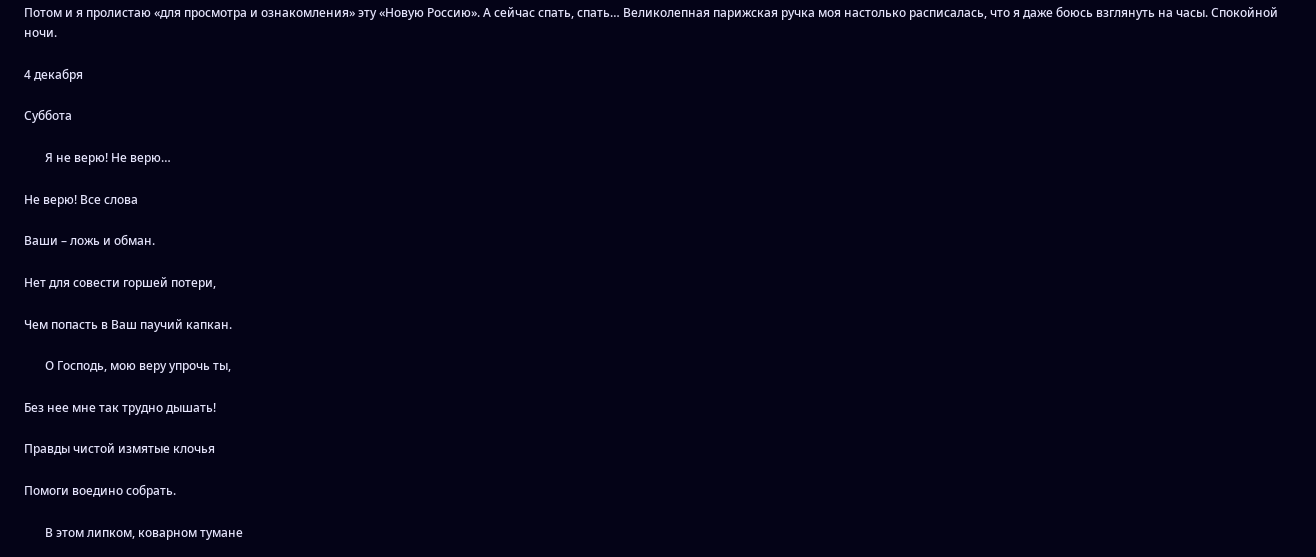Потом и я пролистаю «для просмотра и ознакомления» эту «Новую Россию». А сейчас спать, спать… Великолепная парижская ручка моя настолько расписалась, что я даже боюсь взглянуть на часы. Спокойной ночи.

4 декабря

Суббота

       Я не верю! Не верю…

Не верю! Все слова

Ваши – ложь и обман.

Нет для совести горшей потери,

Чем попасть в Ваш паучий капкан.

       О Господь, мою веру упрочь ты,

Без нее мне так трудно дышать!

Правды чистой измятые клочья

Помоги воедино собрать.

       В этом липком, коварном тумане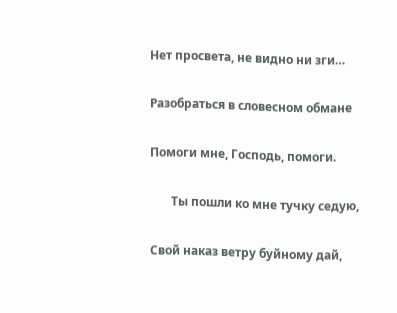Нет просвета, не видно ни зги…

Разобраться в словесном обмане

Помоги мне, Господь, помоги.

       Ты пошли ко мне тучку седую,

Свой наказ ветру буйному дай,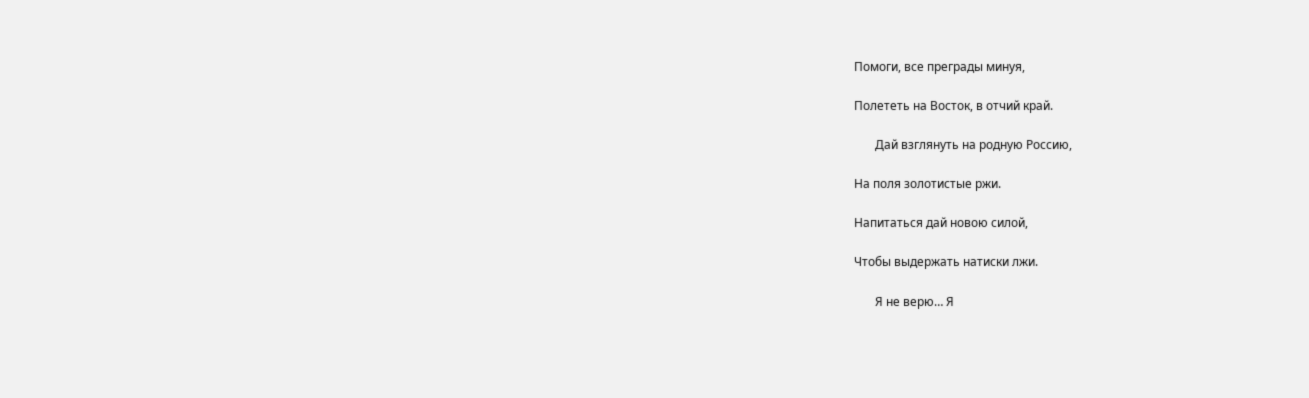Помоги, все преграды минуя,

Полететь на Восток, в отчий край.

       Дай взглянуть на родную Россию,

На поля золотистые ржи.

Напитаться дай новою силой,

Чтобы выдержать натиски лжи.

       Я не верю… Я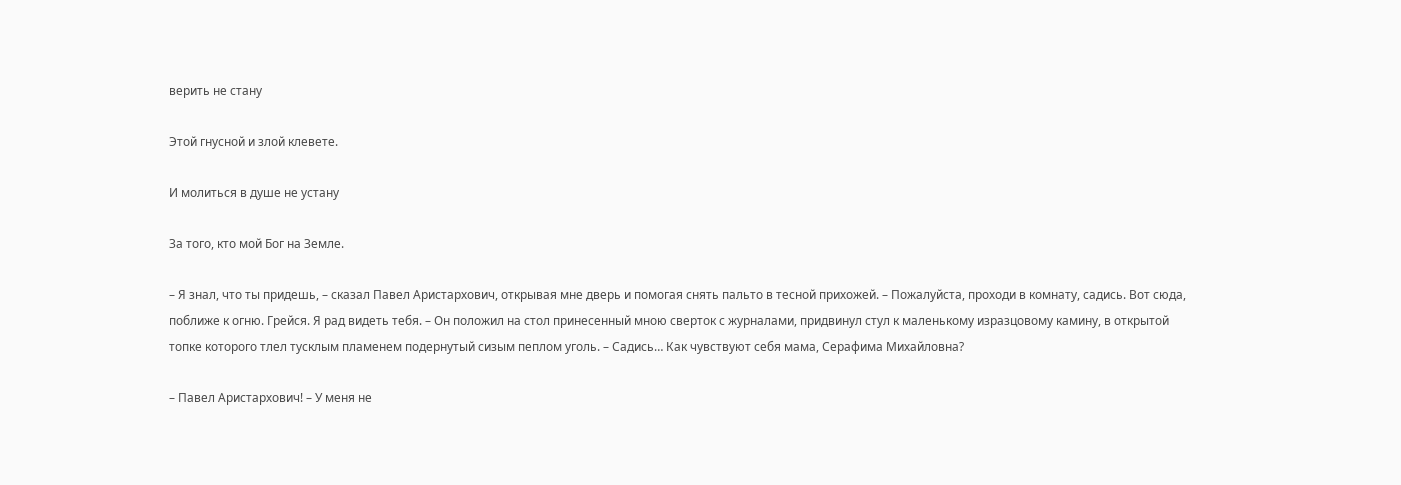верить не стану

Этой гнусной и злой клевете.

И молиться в душе не устану

За того, кто мой Бог на Земле.

– Я знал, что ты придешь, – сказал Павел Аристархович, открывая мне дверь и помогая снять пальто в тесной прихожей. – Пожалуйста, проходи в комнату, садись. Вот сюда, поближе к огню. Грейся. Я рад видеть тебя. – Он положил на стол принесенный мною сверток с журналами, придвинул стул к маленькому изразцовому камину, в открытой топке которого тлел тусклым пламенем подернутый сизым пеплом уголь. – Садись… Как чувствуют себя мама, Серафима Михайловна?

– Павел Аристархович! – У меня не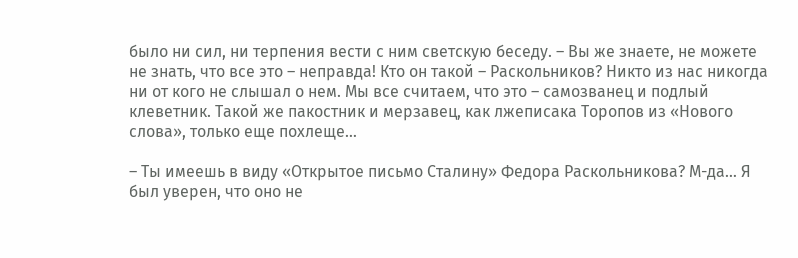было ни сил, ни терпения вести с ним светскую беседу. – Вы же знаете, не можете не знать, что все это – неправда! Кто он такой – Раскольников? Никто из нас никогда ни от кого не слышал о нем. Мы все считаем, что это – самозванец и подлый клеветник. Такой же пакостник и мерзавец, как лжеписака Торопов из «Нового слова», только еще похлеще…

– Ты имеешь в виду «Открытое письмо Сталину» Федора Раскольникова? М-да… Я был уверен, что оно не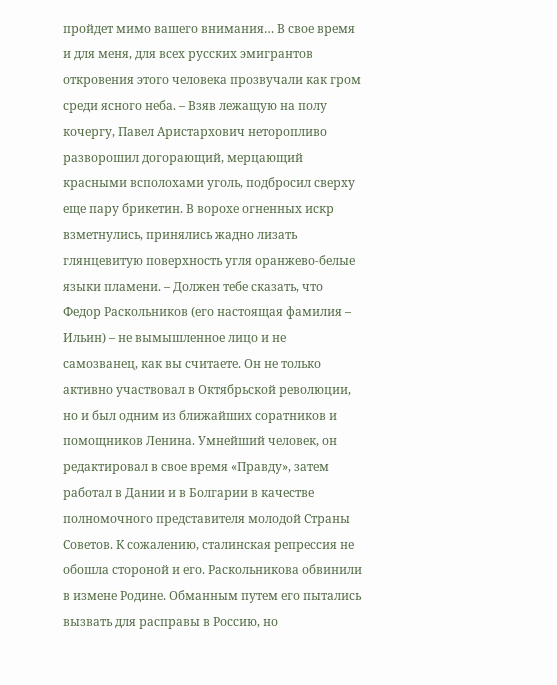пройдет мимо вашего внимания… В свое время и для меня, для всех русских эмигрантов откровения этого человека прозвучали как гром среди ясного неба. – Взяв лежащую на полу кочергу, Павел Аристархович неторопливо разворошил догорающий, мерцающий красными всполохами уголь, подбросил сверху еще пару брикетин. В ворохе огненных искр взметнулись, принялись жадно лизать глянцевитую поверхность угля оранжево-белые языки пламени. – Должен тебе сказать, что Федор Раскольников (его настоящая фамилия – Ильин) – не вымышленное лицо и не самозванец, как вы считаете. Он не только активно участвовал в Октябрьской революции, но и был одним из ближайших соратников и помощников Ленина. Умнейший человек, он редактировал в свое время «Правду», затем работал в Дании и в Болгарии в качестве полномочного представителя молодой Страны Советов. К сожалению, сталинская репрессия не обошла стороной и его. Раскольникова обвинили в измене Родине. Обманным путем его пытались вызвать для расправы в Россию, но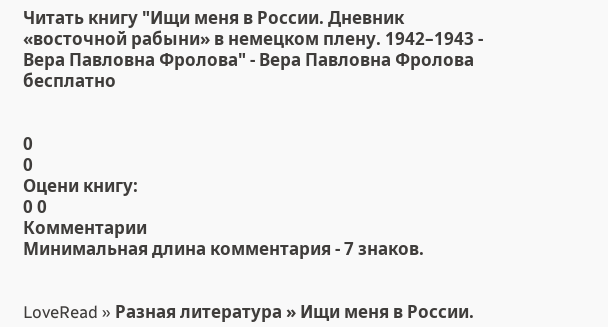Читать книгу "Ищи меня в России. Дневник «восточной рабыни» в немецком плену. 1942–1943 - Вера Павловна Фролова" - Вера Павловна Фролова бесплатно


0
0
Оцени книгу:
0 0
Комментарии
Минимальная длина комментария - 7 знаков.


LoveRead » Разная литература » Ищи меня в России.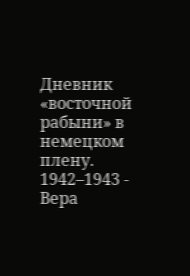Дневник «восточной рабыни» в немецком плену. 1942–1943 - Вера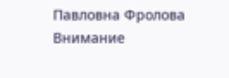Павловна Фролова
Внимание